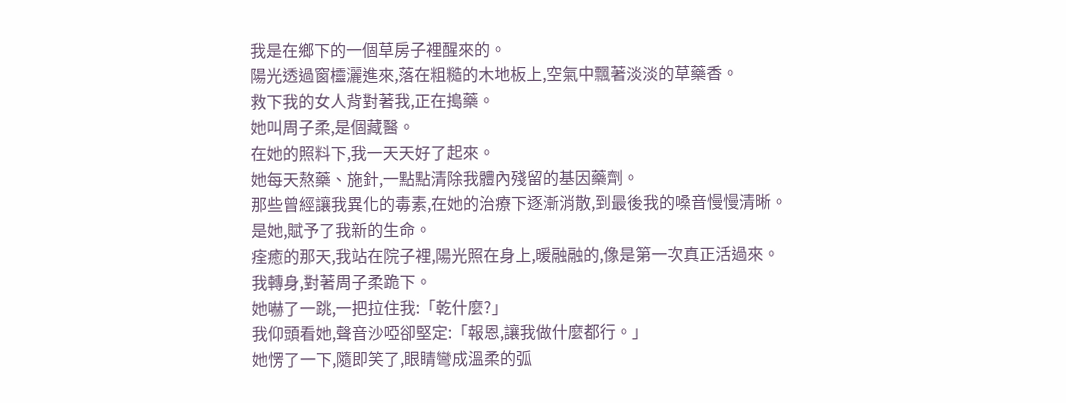我是在鄉下的一個草房子裡醒來的。
陽光透過窗欞灑進來,落在粗糙的木地板上,空氣中飄著淡淡的草藥香。
救下我的女人背對著我,正在搗藥。
她叫周子柔,是個藏醫。
在她的照料下,我一天天好了起來。
她每天熬藥、施針,一點點清除我體內殘留的基因藥劑。
那些曾經讓我異化的毒素,在她的治療下逐漸消散,到最後我的嗓音慢慢清晰。
是她,賦予了我新的生命。
痊癒的那天,我站在院子裡,陽光照在身上,暖融融的,像是第一次真正活過來。
我轉身,對著周子柔跪下。
她嚇了一跳,一把拉住我:「乾什麼?」
我仰頭看她,聲音沙啞卻堅定:「報恩,讓我做什麼都行。」
她愣了一下,隨即笑了,眼睛彎成溫柔的弧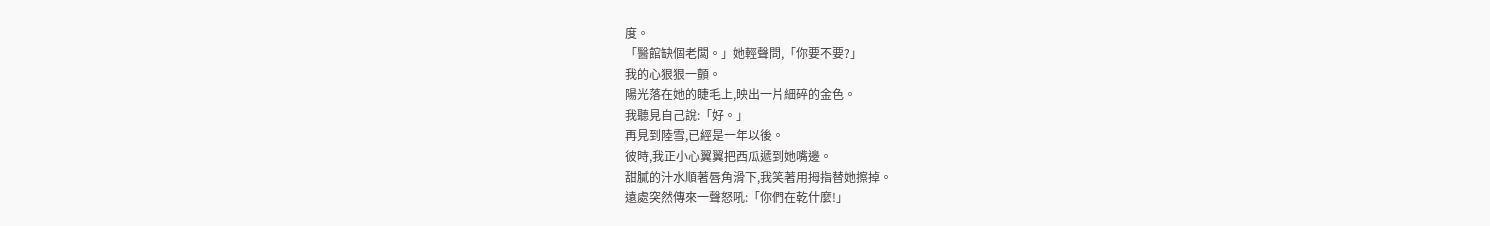度。
「醫館缺個老闆。」她輕聲問,「你要不要?」
我的心狠狠一顫。
陽光落在她的睫毛上,映出一片細碎的金色。
我聽見自己說:「好。」
再見到陸雪,已經是一年以後。
彼時,我正小心翼翼把西瓜遞到她嘴邊。
甜膩的汁水順著唇角滑下,我笑著用拇指替她擦掉。
遠處突然傳來一聲怒吼:「你們在乾什麼!」